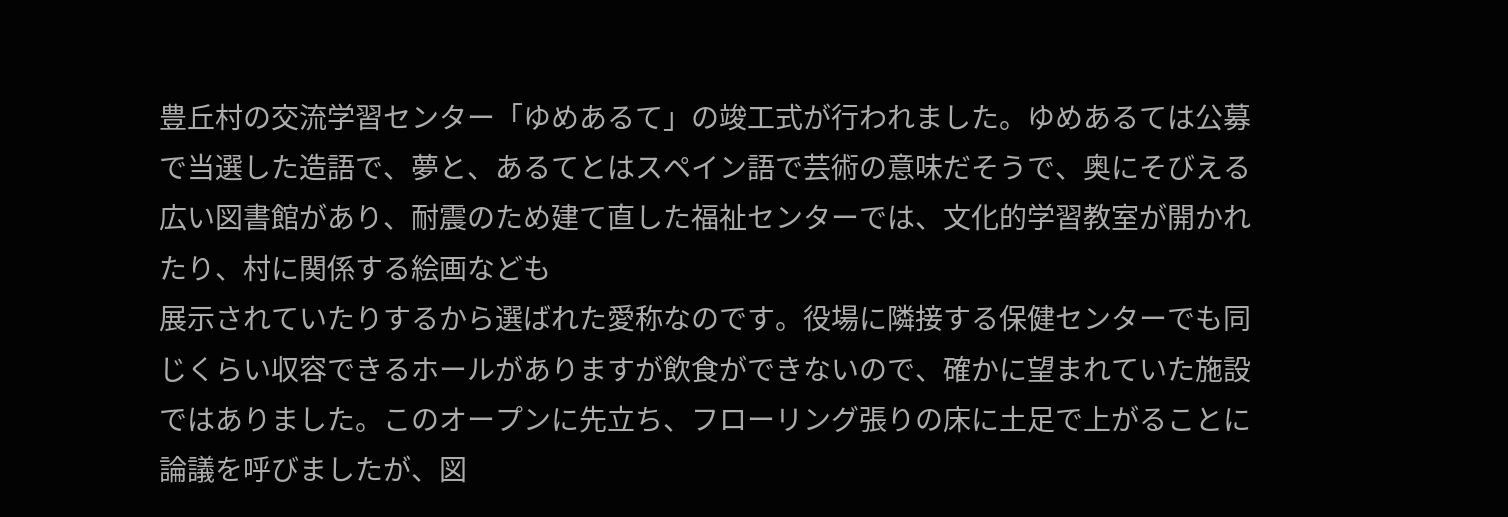豊丘村の交流学習センター「ゆめあるて」の竣工式が行われました。ゆめあるては公募で当選した造語で、夢と、あるてとはスペイン語で芸術の意味だそうで、奥にそびえる広い図書館があり、耐震のため建て直した福祉センターでは、文化的学習教室が開かれたり、村に関係する絵画なども
展示されていたりするから選ばれた愛称なのです。役場に隣接する保健センターでも同じくらい収容できるホールがありますが飲食ができないので、確かに望まれていた施設ではありました。このオープンに先立ち、フローリング張りの床に土足で上がることに論議を呼びましたが、図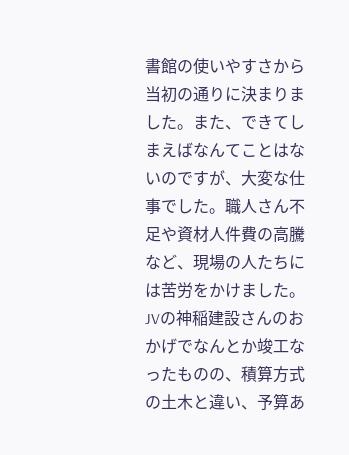書館の使いやすさから当初の通りに決まりました。また、できてしまえばなんてことはないのですが、大変な仕事でした。職人さん不足や資材人件費の高騰など、現場の人たちには苦労をかけました。JVの神稲建設さんのおかげでなんとか竣工なったものの、積算方式の土木と違い、予算あ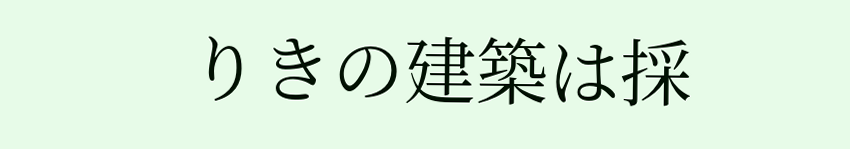りきの建築は採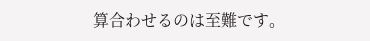算合わせるのは至難です。